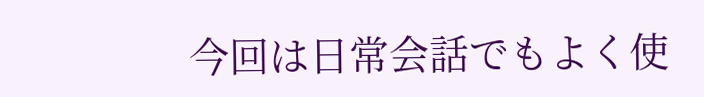今回は日常会話でもよく使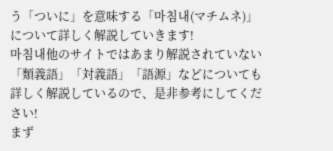う「ついに」を意味する「마침내(マチムネ)」について詳しく解説していきます!
마침내他のサイトではあまり解説されていない「類義語」「対義語」「語源」などについても詳しく解説しているので、是非参考にしてください!
まず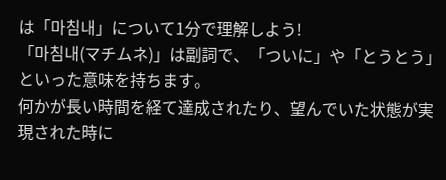は「마침내」について1分で理解しよう!
「마침내(マチムネ)」は副詞で、「ついに」や「とうとう」といった意味を持ちます。
何かが長い時間を経て達成されたり、望んでいた状態が実現された時に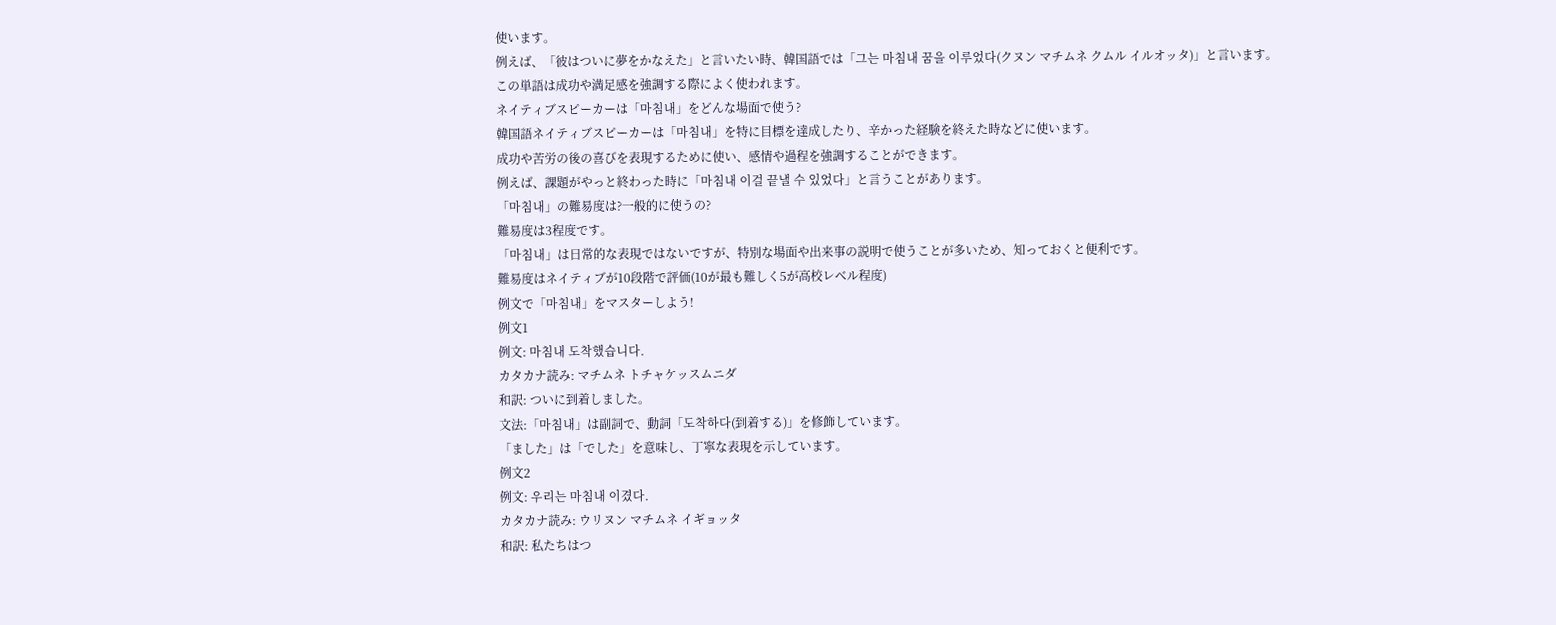使います。
例えば、「彼はついに夢をかなえた」と言いたい時、韓国語では「그는 마침내 꿈을 이루었다(クヌン マチムネ クムル イルオッタ)」と言います。
この単語は成功や満足感を強調する際によく使われます。
ネイティブスピーカーは「마침내」をどんな場面で使う?
韓国語ネイティブスピーカーは「마침내」を特に目標を達成したり、辛かった経験を終えた時などに使います。
成功や苦労の後の喜びを表現するために使い、感情や過程を強調することができます。
例えば、課題がやっと終わった時に「마침내 이걸 끝낼 수 있었다」と言うことがあります。
「마침내」の難易度は?一般的に使うの?
難易度は3程度です。
「마침내」は日常的な表現ではないですが、特別な場面や出来事の説明で使うことが多いため、知っておくと便利です。
難易度はネイティブが10段階で評価(10が最も難しく5が高校レベル程度)
例文で「마침내」をマスターしよう!
例文1
例文: 마침내 도착했습니다.
カタカナ読み: マチムネ トチャケッスムニダ
和訳: ついに到着しました。
文法:「마침내」は副詞で、動詞「도착하다(到着する)」を修飾しています。
「ました」は「でした」を意味し、丁寧な表現を示しています。
例文2
例文: 우리는 마침내 이겼다.
カタカナ読み: ウリヌン マチムネ イギョッタ
和訳: 私たちはつ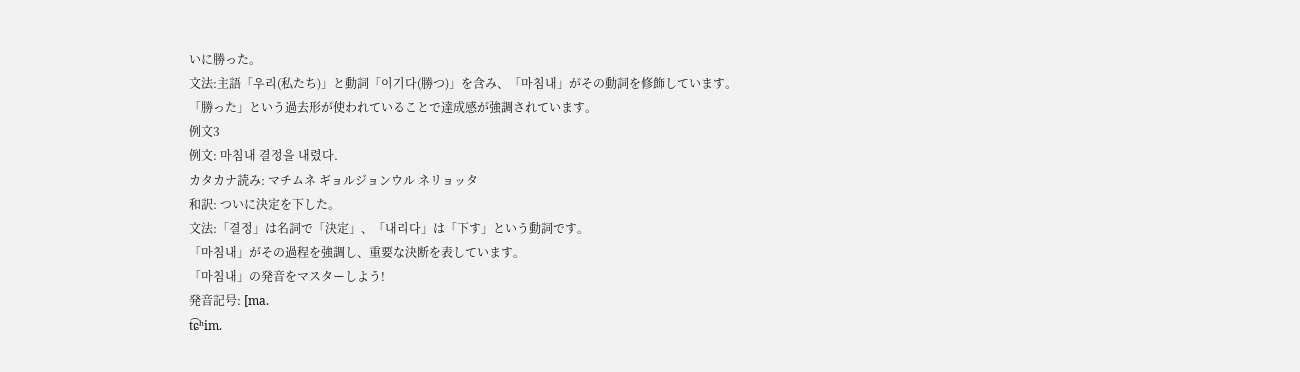いに勝った。
文法:主語「우리(私たち)」と動詞「이기다(勝つ)」を含み、「마침내」がその動詞を修飾しています。
「勝った」という過去形が使われていることで達成感が強調されています。
例文3
例文: 마침내 결정을 내렸다.
カタカナ読み: マチムネ ギョルジョンウル ネリョッタ
和訳: ついに決定を下した。
文法:「결정」は名詞で「決定」、「내리다」は「下す」という動詞です。
「마침내」がその過程を強調し、重要な決断を表しています。
「마침내」の発音をマスターしよう!
発音記号: [ma.
t͡ɕʰim.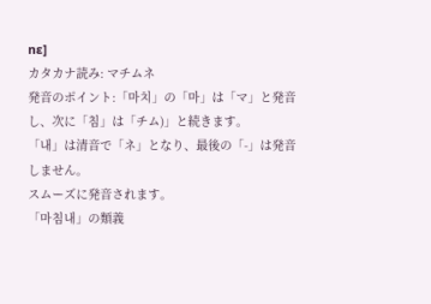nɛ]
カタカナ読み: マチムネ
発音のポイント:「마치」の「마」は「マ」と発音し、次に「침」は「チム)」と続きます。
「내」は清音で「ネ」となり、最後の「-」は発音しません。
スムーズに発音されます。
「마침내」の類義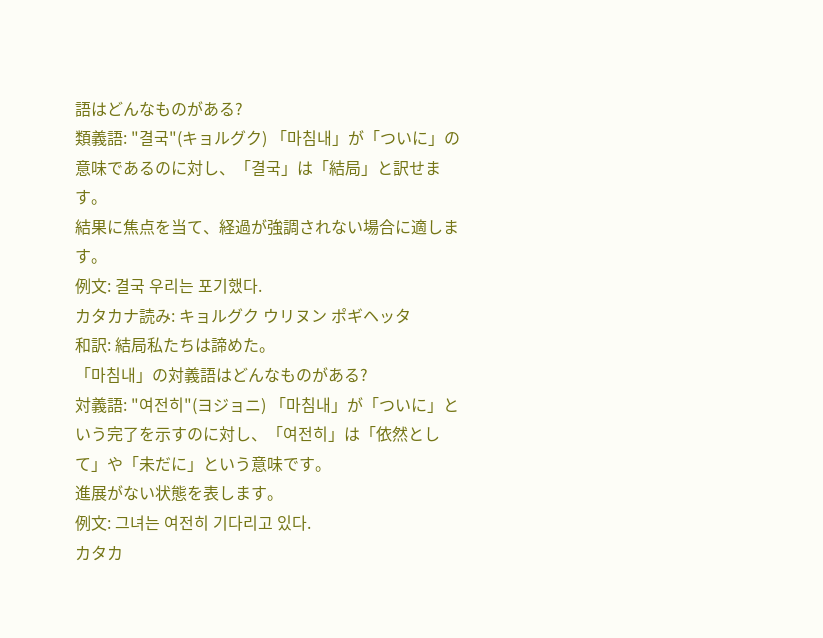語はどんなものがある?
類義語: "결국"(キョルグク) 「마침내」が「ついに」の意味であるのに対し、「결국」は「結局」と訳せます。
結果に焦点を当て、経過が強調されない場合に適します。
例文: 결국 우리는 포기했다.
カタカナ読み: キョルグク ウリヌン ポギヘッタ
和訳: 結局私たちは諦めた。
「마침내」の対義語はどんなものがある?
対義語: "여전히"(ヨジョニ) 「마침내」が「ついに」という完了を示すのに対し、「여전히」は「依然として」や「未だに」という意味です。
進展がない状態を表します。
例文: 그녀는 여전히 기다리고 있다.
カタカ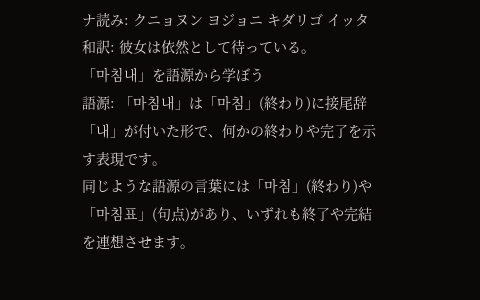ナ読み: クニョヌン ヨジョニ キダリゴ イッタ
和訳: 彼女は依然として待っている。
「마침내」を語源から学ぼう
語源: 「마침내」は「마침」(終わり)に接尾辞「내」が付いた形で、何かの終わりや完了を示す表現です。
同じような語源の言葉には「마침」(終わり)や「마침표」(句点)があり、いずれも終了や完結を連想させます。